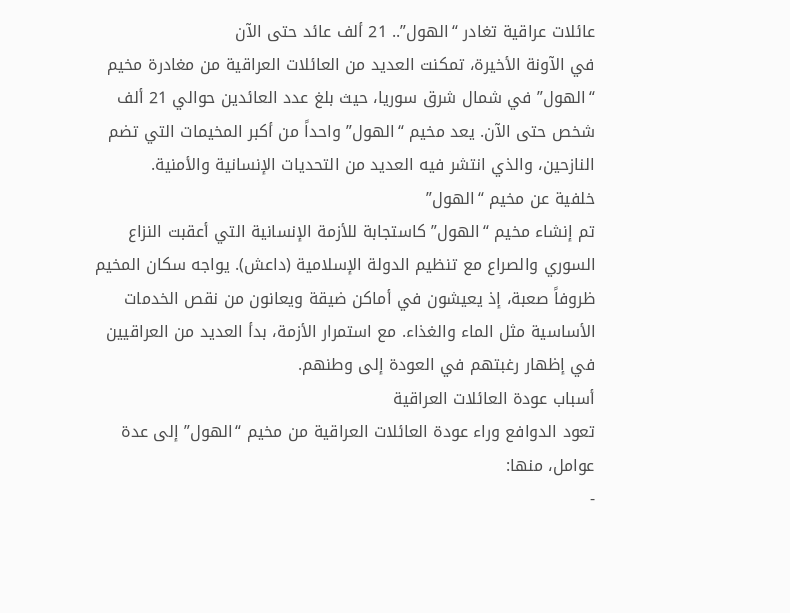عائلات عراقية تغادر “الهول”.. 21 ألف عائد حتى الآن
في الآونة الأخيرة، تمكنت العديد من العائلات العراقية من مغادرة مخيم “الهول” في شمال شرق سوريا، حيث بلغ عدد العائدين حوالي 21 ألف شخص حتى الآن. يعد مخيم “الهول” واحداً من أكبر المخيمات التي تضم النازحين، والذي انتشر فيه العديد من التحديات الإنسانية والأمنية.
خلفية عن مخيم “الهول”
تم إنشاء مخيم “الهول” كاستجابة للأزمة الإنسانية التي أعقبت النزاع السوري والصراع مع تنظيم الدولة الإسلامية (داعش). يواجه سكان المخيم ظروفاً صعبة، إذ يعيشون في أماكن ضيقة ويعانون من نقص الخدمات الأساسية مثل الماء والغذاء. مع استمرار الأزمة، بدأ العديد من العراقيين في إظهار رغبتهم في العودة إلى وطنهم.
أسباب عودة العائلات العراقية
تعود الدوافع وراء عودة العائلات العراقية من مخيم “الهول” إلى عدة عوامل، منها:
-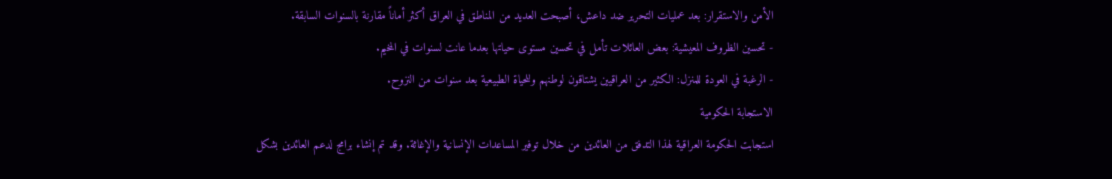الأمن والاستقرار: بعد عمليات التحرير ضد داعش، أصبحت العديد من المناطق في العراق أكثر أماناً مقارنة بالسنوات السابقة.
- تحسين الظروف المعيشية: بعض العائلات تأمل في تحسين مستوى حياتها بعدما عانت لسنوات في المخيم.
- الرغبة في العودة للمنزل: الكثير من العراقيين يشتاقون لوطنهم وللحياة الطبيعية بعد سنوات من النزوح.
الاستجابة الحكومية
استجابت الحكومة العراقية لهذا التدفق من العائدين من خلال توفير المساعدات الإنسانية والإغاثة. وقد تم إنشاء برامج لدعم العائدين بشكل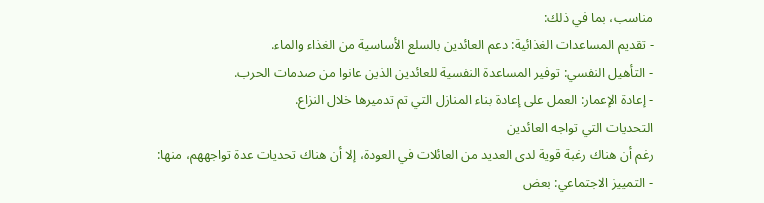مناسب، بما في ذلك:
- تقديم المساعدات الغذائية: دعم العائدين بالسلع الأساسية من الغذاء والماء.
- التأهيل النفسي: توفير المساعدة النفسية للعائدين الذين عانوا من صدمات الحرب.
- إعادة الإعمار: العمل على إعادة بناء المنازل التي تم تدميرها خلال النزاع.
التحديات التي تواجه العائدين
رغم أن هناك رغبة قوية لدى العديد من العائلات في العودة، إلا أن هناك تحديات عدة تواجههم، منها:
- التمييز الاجتماعي: بعض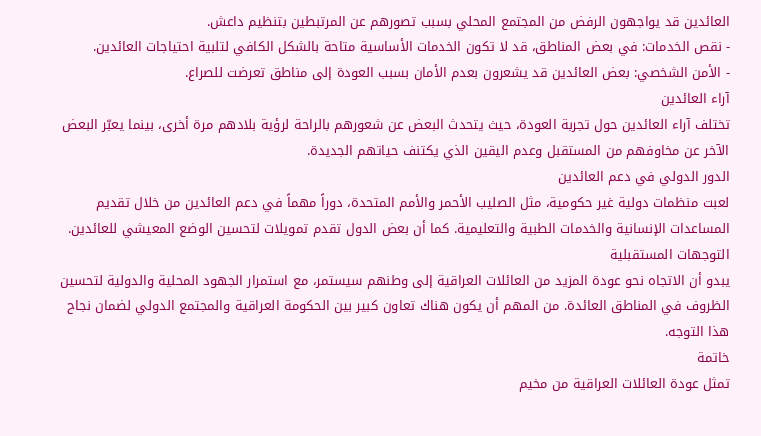العائدين قد يواجهون الرفض من المجتمع المحلي بسبب تصورهم عن المرتبطين بتنظيم داعش.
- نقص الخدمات: في بعض المناطق، قد لا تكون الخدمات الأساسية متاحة بالشكل الكافي لتلبية احتياجات العائدين.
- الأمن الشخصي: بعض العائدين قد يشعرون بعدم الأمان بسبب العودة إلى مناطق تعرضت للصراع.
آراء العائدين
تختلف آراء العائدين حول تجربة العودة، حيث يتحدث البعض عن شعورهم بالراحة لرؤية بلادهم مرة أخرى، بينما يعبّر البعض الآخر عن مخاوفهم من المستقبل وعدم اليقين الذي يكتنف حياتهم الجديدة.
الدور الدولي في دعم العائدين
لعبت منظمات دولية غير حكومية، مثل الصليب الأحمر والأمم المتحدة، دوراً مهماً في دعم العائدين من خلال تقديم المساعدات الإنسانية والخدمات الطبية والتعليمية. كما أن بعض الدول تقدم تمويلات لتحسين الوضع المعيشي للعائدين.
التوجهات المستقبلية
يبدو أن الاتجاه نحو عودة المزيد من العائلات العراقية إلى وطنهم سيستمر، مع استمرار الجهود المحلية والدولية لتحسين الظروف في المناطق العائدة. من المهم أن يكون هناك تعاون كبير بين الحكومة العراقية والمجتمع الدولي لضمان نجاح هذا التوجه.
خاتمة
تمثل عودة العائلات العراقية من مخيم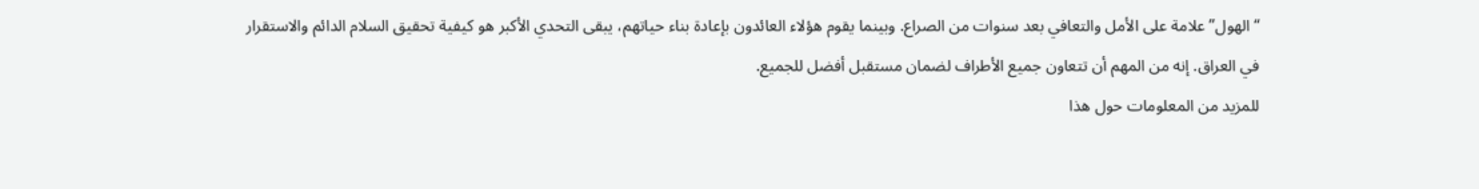“الهول” علامة على الأمل والتعافي بعد سنوات من الصراع. وبينما يقوم هؤلاء العائدون بإعادة بناء حياتهم، يبقى التحدي الأكبر هو كيفية تحقيق السلام الدائم والاستقرار في العراق. إنه من المهم أن تتعاون جميع الأطراف لضمان مستقبل أفضل للجميع.
للمزيد من المعلومات حول هذا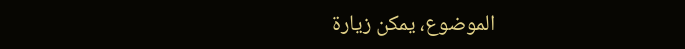الموضوع، يمكن زيارة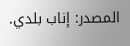المصدر: إناب بلدي.